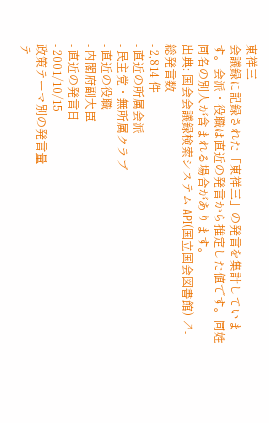東祥三
会議録に記録された「東祥三」の発言を集計しています。会派・役職は直近の発言から推定した値です。同姓同名の別人が含まれる場合があります。
出典: 国会会議録検索システム API(国立国会図書館) ↗- 総発言数
- 2,814 件
- 直近の所属会派
- 民主党・無所属クラブ
- 直近の役職
- 内閣府副大臣
- 直近の発言日
- 2001/10/15
政策テーマ別の発言量
テ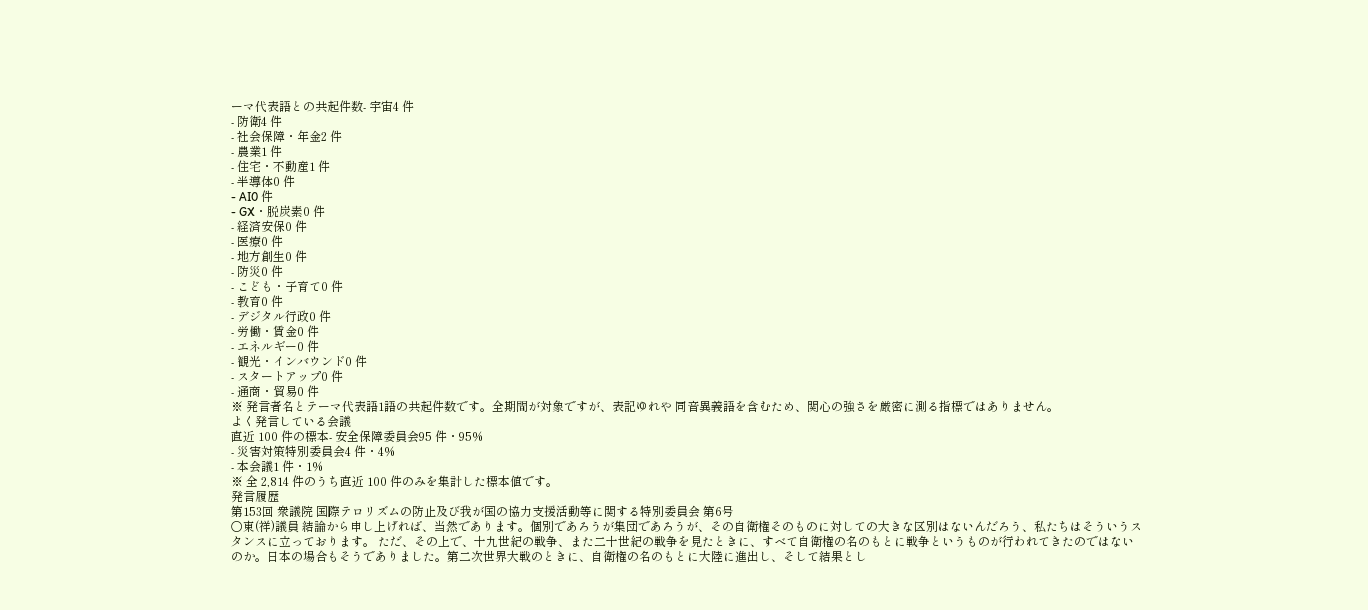ーマ代表語との共起件数- 宇宙4 件
- 防衛4 件
- 社会保障・年金2 件
- 農業1 件
- 住宅・不動産1 件
- 半導体0 件
- AI0 件
- GX・脱炭素0 件
- 経済安保0 件
- 医療0 件
- 地方創生0 件
- 防災0 件
- こども・子育て0 件
- 教育0 件
- デジタル行政0 件
- 労働・賃金0 件
- エネルギー0 件
- 観光・インバウンド0 件
- スタートアップ0 件
- 通商・貿易0 件
※ 発言者名とテーマ代表語1語の共起件数です。全期間が対象ですが、表記ゆれや 同音異義語を含むため、関心の強さを厳密に測る指標ではありません。
よく発言している会議
直近 100 件の標本- 安全保障委員会95 件・95%
- 災害対策特別委員会4 件・4%
- 本会議1 件・1%
※ 全 2,814 件のうち直近 100 件のみを集計した標本値です。
発言履歴
第153回 衆議院 国際テロリズムの防止及び我が国の協力支援活動等に関する特別委員会 第6号
○東(祥)議員 結論から申し上げれば、当然であります。個別であろうが集団であろうが、その自衛権そのものに対しての大きな区別はないんだろう、私たちはそういうスタンスに立っております。 ただ、その上で、十九世紀の戦争、また二十世紀の戦争を見たときに、すべて自衛権の名のもとに戦争というものが行われてきたのではないのか。日本の場合もそうでありました。第二次世界大戦のときに、自衛権の名のもとに大陸に進出し、そして結果とし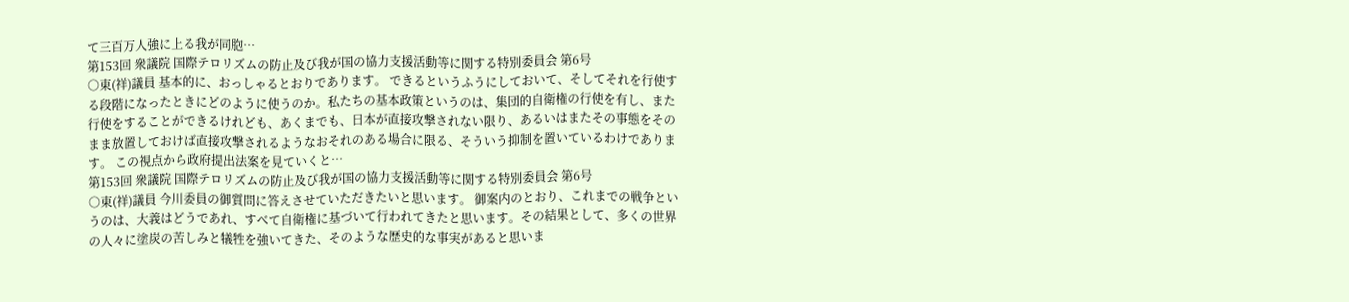て三百万人強に上る我が同胞…
第153回 衆議院 国際テロリズムの防止及び我が国の協力支援活動等に関する特別委員会 第6号
○東(祥)議員 基本的に、おっしゃるとおりであります。 できるというふうにしておいて、そしてそれを行使する段階になったときにどのように使うのか。私たちの基本政策というのは、集団的自衛権の行使を有し、また行使をすることができるけれども、あくまでも、日本が直接攻撃されない限り、あるいはまたその事態をそのまま放置しておけば直接攻撃されるようなおそれのある場合に限る、そういう抑制を置いているわけであります。 この視点から政府提出法案を見ていくと…
第153回 衆議院 国際テロリズムの防止及び我が国の協力支援活動等に関する特別委員会 第6号
○東(祥)議員 今川委員の御質問に答えさせていただきたいと思います。 御案内のとおり、これまでの戦争というのは、大義はどうであれ、すべて自衛権に基づいて行われてきたと思います。その結果として、多くの世界の人々に塗炭の苦しみと犠牲を強いてきた、そのような歴史的な事実があると思いま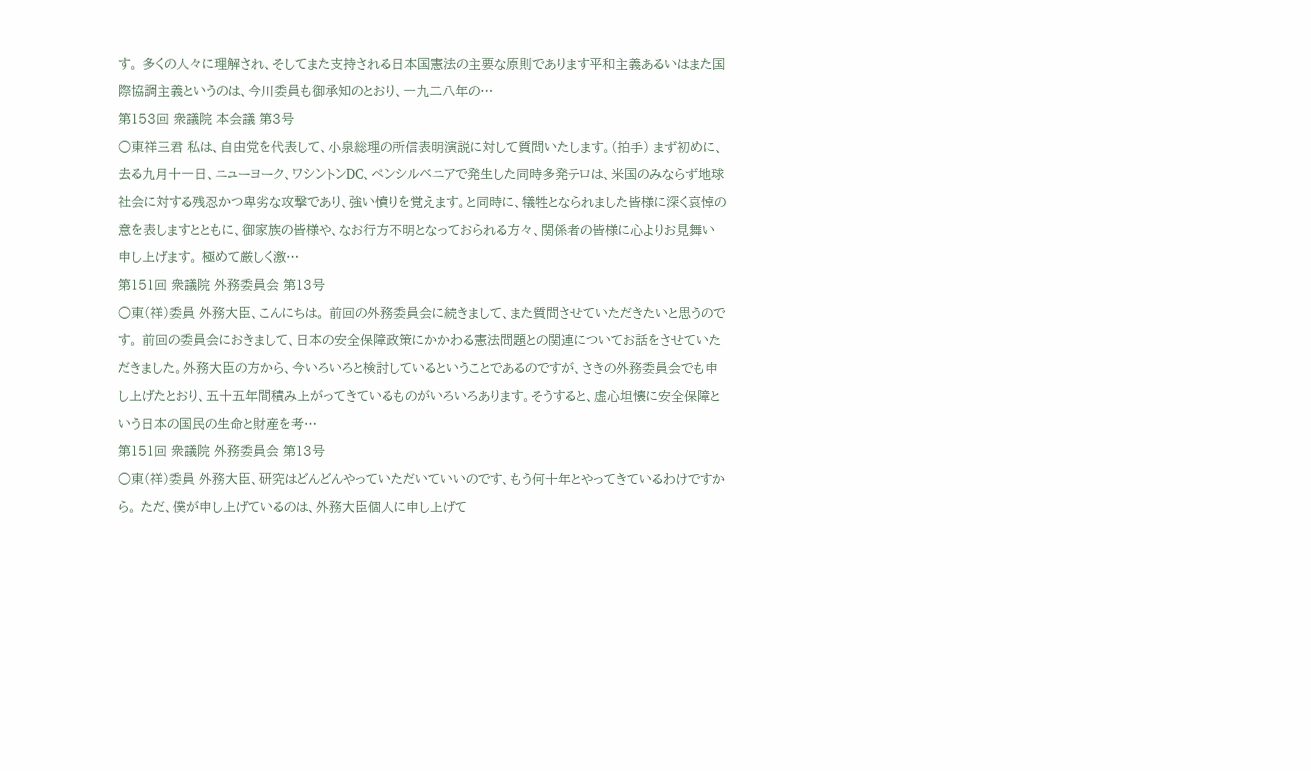す。 多くの人々に理解され、そしてまた支持される日本国憲法の主要な原則であります平和主義あるいはまた国際協調主義というのは、今川委員も御承知のとおり、一九二八年の…
第153回 衆議院 本会議 第3号
○東祥三君 私は、自由党を代表して、小泉総理の所信表明演説に対して質問いたします。(拍手) まず初めに、去る九月十一日、ニューヨーク、ワシントンDC、ペンシルベニアで発生した同時多発テロは、米国のみならず地球社会に対する残忍かつ卑劣な攻撃であり、強い憤りを覚えます。と同時に、犠牲となられました皆様に深く哀悼の意を表しますとともに、御家族の皆様や、なお行方不明となっておられる方々、関係者の皆様に心よりお見舞い申し上げます。 極めて厳しく激…
第151回 衆議院 外務委員会 第13号
○東(祥)委員 外務大臣、こんにちは。 前回の外務委員会に続きまして、また質問させていただきたいと思うのです。 前回の委員会におきまして、日本の安全保障政策にかかわる憲法問題との関連についてお話をさせていただきました。外務大臣の方から、今いろいろと検討しているということであるのですが、さきの外務委員会でも申し上げたとおり、五十五年間積み上がってきているものがいろいろあります。そうすると、虚心坦懐に安全保障という日本の国民の生命と財産を考…
第151回 衆議院 外務委員会 第13号
○東(祥)委員 外務大臣、研究はどんどんやっていただいていいのです、もう何十年とやってきているわけですから。 ただ、僕が申し上げているのは、外務大臣個人に申し上げて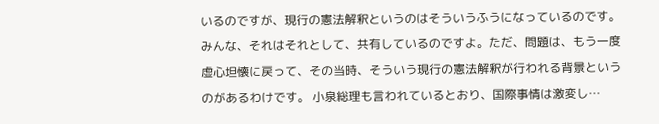いるのですが、現行の憲法解釈というのはそういうふうになっているのです。みんな、それはそれとして、共有しているのですよ。ただ、問題は、もう一度虚心坦懐に戻って、その当時、そういう現行の憲法解釈が行われる背景というのがあるわけです。 小泉総理も言われているとおり、国際事情は激変し…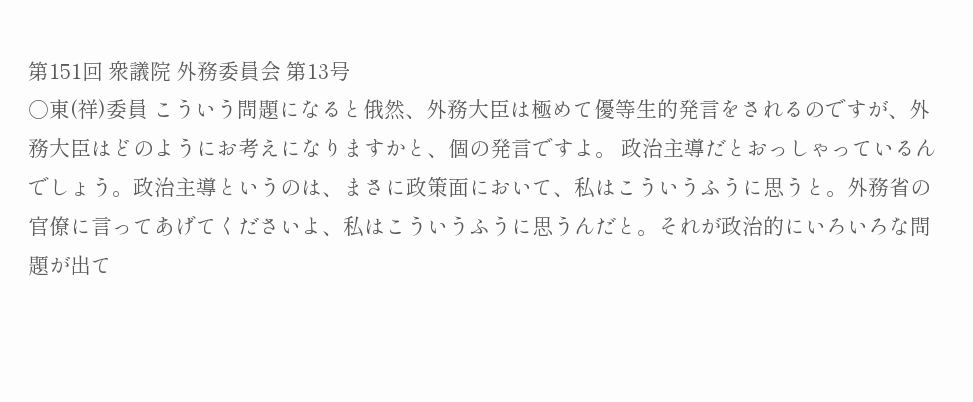第151回 衆議院 外務委員会 第13号
○東(祥)委員 こういう問題になると俄然、外務大臣は極めて優等生的発言をされるのですが、外務大臣はどのようにお考えになりますかと、個の発言ですよ。 政治主導だとおっしゃっているんでしょう。政治主導というのは、まさに政策面において、私はこういうふうに思うと。外務省の官僚に言ってあげてくださいよ、私はこういうふうに思うんだと。それが政治的にいろいろな問題が出て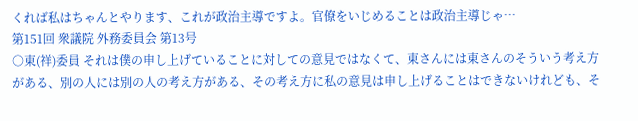くれば私はちゃんとやります、これが政治主導ですよ。官僚をいじめることは政治主導じゃ…
第151回 衆議院 外務委員会 第13号
○東(祥)委員 それは僕の申し上げていることに対しての意見ではなくて、東さんには東さんのそういう考え方がある、別の人には別の人の考え方がある、その考え方に私の意見は申し上げることはできないけれども、そ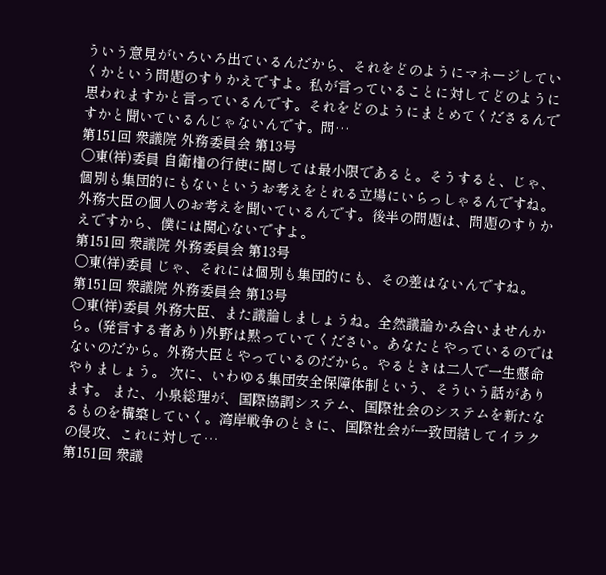ういう意見がいろいろ出ているんだから、それをどのようにマネージしていくかという問題のすりかえですよ。私が言っていることに対してどのように思われますかと言っているんです。それをどのようにまとめてくださるんですかと聞いているんじゃないんです。問…
第151回 衆議院 外務委員会 第13号
○東(祥)委員 自衛権の行使に関しては最小限であると。そうすると、じゃ、個別も集団的にもないというお考えをとれる立場にいらっしゃるんですね。 外務大臣の個人のお考えを聞いているんです。後半の問題は、問題のすりかえですから、僕には関心ないですよ。
第151回 衆議院 外務委員会 第13号
○東(祥)委員 じゃ、それには個別も集団的にも、その差はないんですね。
第151回 衆議院 外務委員会 第13号
○東(祥)委員 外務大臣、また議論しましょうね。全然議論かみ合いませんから。(発言する者あり)外野は黙っていてください。あなたとやっているのではないのだから。外務大臣とやっているのだから。やるときは二人で一生懸命やりましょう。 次に、いわゆる集団安全保障体制という、そういう話があります。 また、小泉総理が、国際協調システム、国際社会のシステムを新たなるものを構築していく。湾岸戦争のときに、国際社会が一致団結してイラクの侵攻、これに対して…
第151回 衆議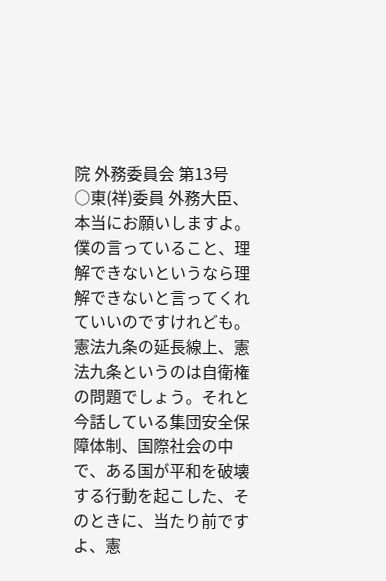院 外務委員会 第13号
○東(祥)委員 外務大臣、本当にお願いしますよ。僕の言っていること、理解できないというなら理解できないと言ってくれていいのですけれども。 憲法九条の延長線上、憲法九条というのは自衛権の問題でしょう。それと今話している集団安全保障体制、国際社会の中で、ある国が平和を破壊する行動を起こした、そのときに、当たり前ですよ、憲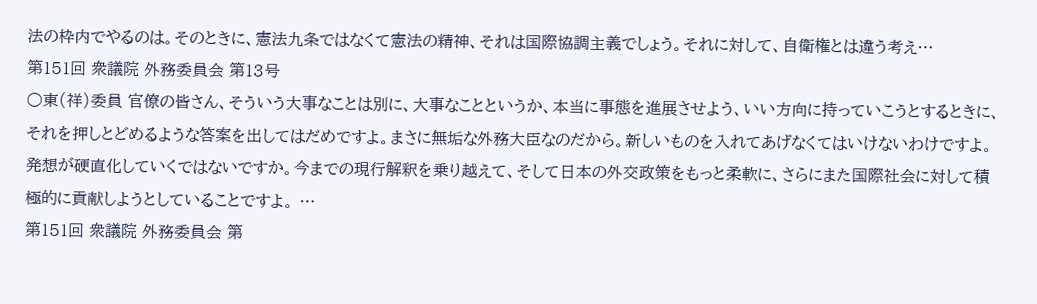法の枠内でやるのは。そのときに、憲法九条ではなくて憲法の精神、それは国際協調主義でしょう。それに対して、自衛権とは違う考え…
第151回 衆議院 外務委員会 第13号
○東(祥)委員 官僚の皆さん、そういう大事なことは別に、大事なことというか、本当に事態を進展させよう、いい方向に持っていこうとするときに、それを押しとどめるような答案を出してはだめですよ。まさに無垢な外務大臣なのだから。新しいものを入れてあげなくてはいけないわけですよ。発想が硬直化していくではないですか。今までの現行解釈を乗り越えて、そして日本の外交政策をもっと柔軟に、さらにまた国際社会に対して積極的に貢献しようとしていることですよ。 …
第151回 衆議院 外務委員会 第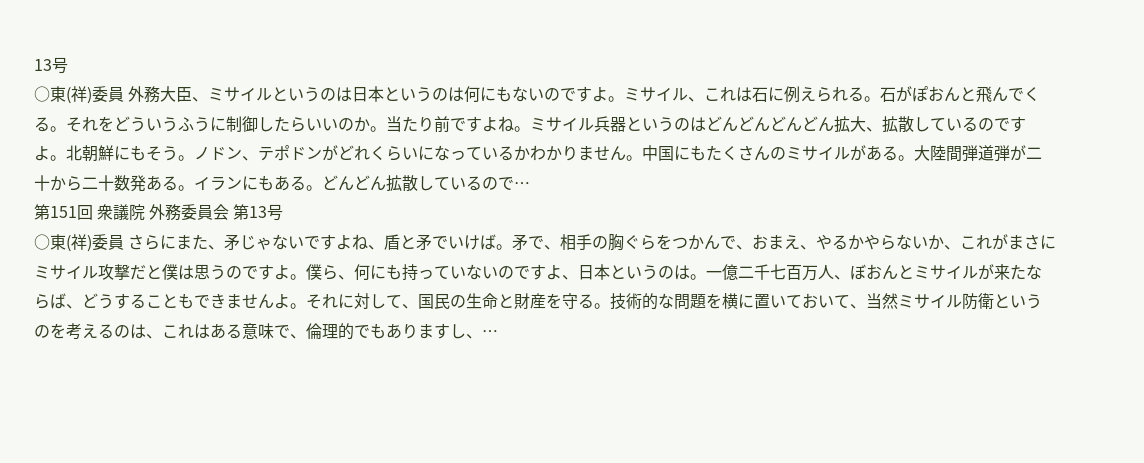13号
○東(祥)委員 外務大臣、ミサイルというのは日本というのは何にもないのですよ。ミサイル、これは石に例えられる。石がぽおんと飛んでくる。それをどういうふうに制御したらいいのか。当たり前ですよね。ミサイル兵器というのはどんどんどんどん拡大、拡散しているのですよ。北朝鮮にもそう。ノドン、テポドンがどれくらいになっているかわかりません。中国にもたくさんのミサイルがある。大陸間弾道弾が二十から二十数発ある。イランにもある。どんどん拡散しているので…
第151回 衆議院 外務委員会 第13号
○東(祥)委員 さらにまた、矛じゃないですよね、盾と矛でいけば。矛で、相手の胸ぐらをつかんで、おまえ、やるかやらないか、これがまさにミサイル攻撃だと僕は思うのですよ。僕ら、何にも持っていないのですよ、日本というのは。一億二千七百万人、ぼおんとミサイルが来たならば、どうすることもできませんよ。それに対して、国民の生命と財産を守る。技術的な問題を横に置いておいて、当然ミサイル防衛というのを考えるのは、これはある意味で、倫理的でもありますし、…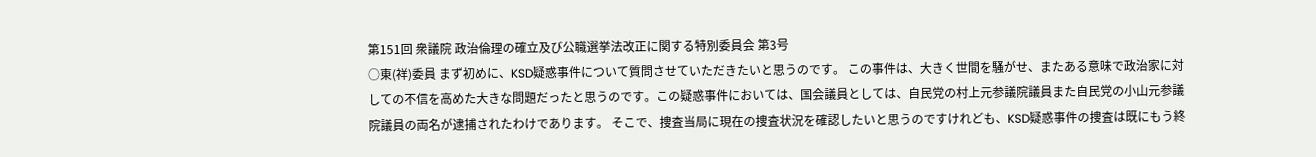第151回 衆議院 政治倫理の確立及び公職選挙法改正に関する特別委員会 第3号
○東(祥)委員 まず初めに、KSD疑惑事件について質問させていただきたいと思うのです。 この事件は、大きく世間を騒がせ、またある意味で政治家に対しての不信を高めた大きな問題だったと思うのです。この疑惑事件においては、国会議員としては、自民党の村上元参議院議員また自民党の小山元参議院議員の両名が逮捕されたわけであります。 そこで、捜査当局に現在の捜査状況を確認したいと思うのですけれども、KSD疑惑事件の捜査は既にもう終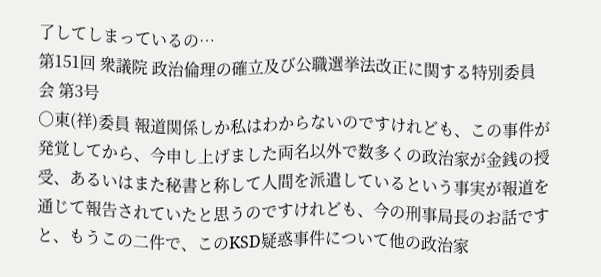了してしまっているの…
第151回 衆議院 政治倫理の確立及び公職選挙法改正に関する特別委員会 第3号
○東(祥)委員 報道関係しか私はわからないのですけれども、この事件が発覚してから、今申し上げました両名以外で数多くの政治家が金銭の授受、あるいはまた秘書と称して人間を派遣しているという事実が報道を通じて報告されていたと思うのですけれども、今の刑事局長のお話ですと、もうこの二件で、このKSD疑惑事件について他の政治家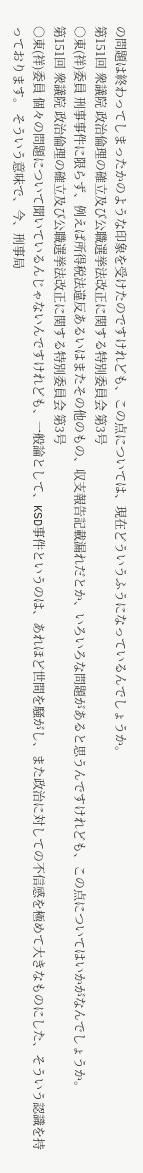の問題は終わってしまったかのような印象を受けたのですけれども、この点については、現在どういうふうになっているんでしょうか。
第151回 衆議院 政治倫理の確立及び公職選挙法改正に関する特別委員会 第3号
○東(祥)委員 刑事事件に限らず、例えば所得税法違反あるいはまたその他のもの、収支報告記載漏れだとか、いろいろな問題があると思うんですけれども、この点についてはいかがなんでしょうか。
第151回 衆議院 政治倫理の確立及び公職選挙法改正に関する特別委員会 第3号
○東(祥)委員 個々の問題について聞いているんじゃないんですけれども、一般論として、KSD事件というのは、あれほど世間を騒がし、また政治に対しての不信感を極めて大きなものにした、そういう認識を持っております。 そういう意味で、今、刑事局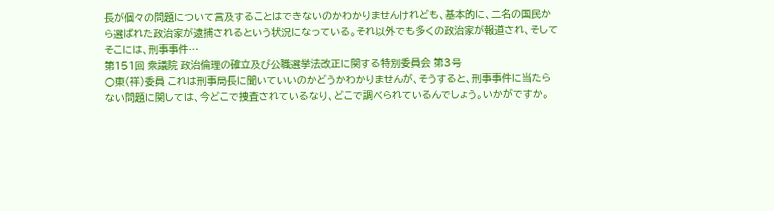長が個々の問題について言及することはできないのかわかりませんけれども、基本的に、二名の国民から選ばれた政治家が逮捕されるという状況になっている。それ以外でも多くの政治家が報道され、そしてそこには、刑事事件…
第151回 衆議院 政治倫理の確立及び公職選挙法改正に関する特別委員会 第3号
○東(祥)委員 これは刑事局長に聞いていいのかどうかわかりませんが、そうすると、刑事事件に当たらない問題に関しては、今どこで捜査されているなり、どこで調べられているんでしょう。いかがですか。